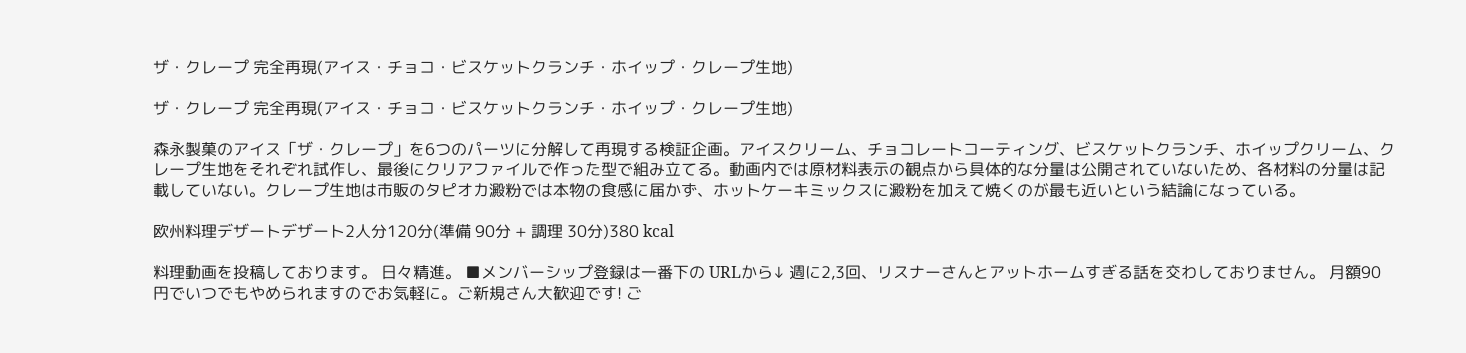ザ・クレープ 完全再現(アイス・チョコ・ビスケットクランチ・ホイップ・クレープ生地)

ザ・クレープ 完全再現(アイス・チョコ・ビスケットクランチ・ホイップ・クレープ生地)

森永製菓のアイス「ザ・クレープ」を6つのパーツに分解して再現する検証企画。アイスクリーム、チョコレートコーティング、ビスケットクランチ、ホイップクリーム、クレープ生地をそれぞれ試作し、最後にクリアファイルで作った型で組み立てる。動画内では原材料表示の観点から具体的な分量は公開されていないため、各材料の分量は記載していない。クレープ生地は市販のタピオカ澱粉では本物の食感に届かず、ホットケーキミックスに澱粉を加えて焼くのが最も近いという結論になっている。

欧州料理デザートデザート2人分120分(準備 90分 + 調理 30分)380 kcal

料理動画を投稿しております。 日々精進。 ■メンバーシップ登録は一番下の URLから↓ 週に2,3回、リスナーさんとアットホームすぎる話を交わしておりません。 月額90円でいつでもやめられますのでお気軽に。ご新規さん大歓迎です! ご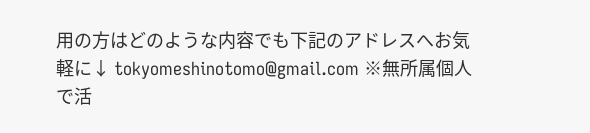用の方はどのような内容でも下記のアドレスへお気軽に↓ tokyomeshinotomo@gmail.com ※無所属個人で活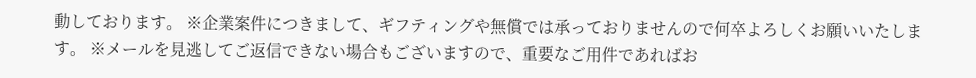動しております。 ※企業案件につきまして、ギフティングや無償では承っておりませんので何卒よろしくお願いいたします。 ※メールを見逃してご返信できない場合もございますので、重要なご用件であればお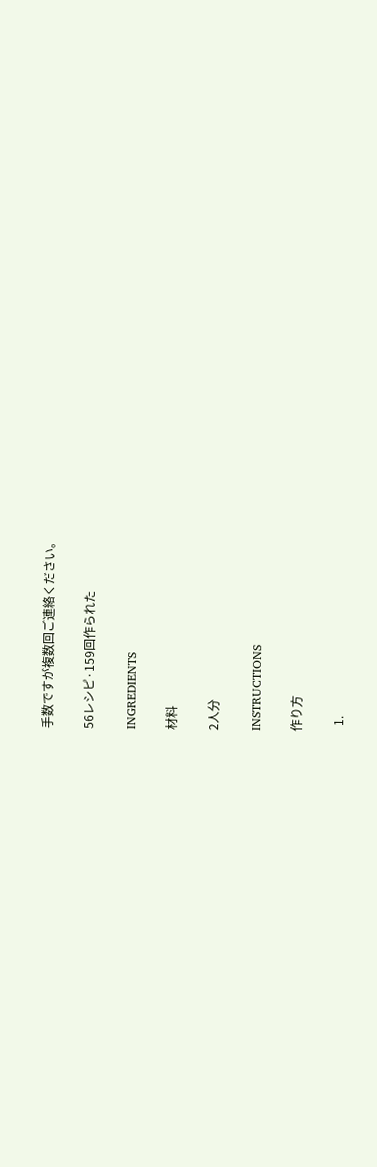手数ですが複数回ご連絡ください。

56レシピ·159回作られた

INGREDIENTS

材料

2人分

INSTRUCTIONS

作り方

  1.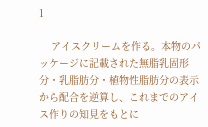1

    アイスクリームを作る。本物のパッケージに記載された無脂乳固形分・乳脂肪分・植物性脂肪分の表示から配合を逆算し、これまでのアイス作りの知見をもとに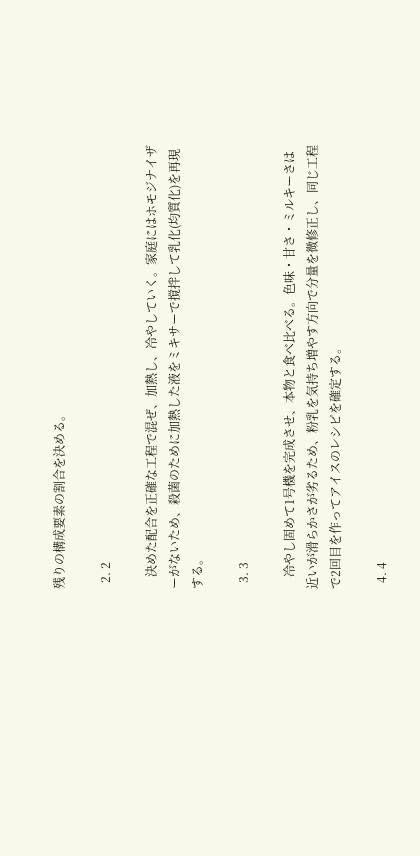残りの構成要素の割合を決める。

  2. 2

    決めた配合を正確な工程で混ぜ、加熱し、冷やしていく。家庭にはホモジナイザーがないため、殺菌のために加熱した液をミキサーで撹拌して乳化(均質化)を再現する。

  3. 3

    冷やし固めて1号機を完成させ、本物と食べ比べる。色味・甘さ・ミルキーさは近いが滑らかさが劣るため、粉乳を気持ち増やす方向で分量を微修正し、同じ工程で2回目を作ってアイスのレシピを確定する。

  4. 4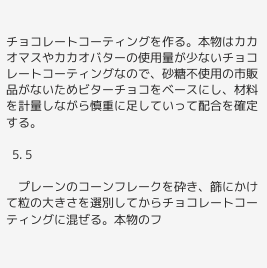チョコレートコーティングを作る。本物はカカオマスやカカオバターの使用量が少ないチョコレートコーティングなので、砂糖不使用の市販品がないためビターチョコをベースにし、材料を計量しながら慎重に足していって配合を確定する。

  5. 5

    プレーンのコーンフレークを砕き、篩にかけて粒の大きさを選別してからチョコレートコーティングに混ぜる。本物のフ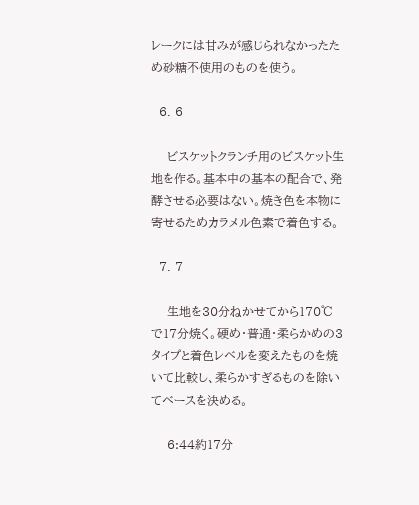レークには甘みが感じられなかったため砂糖不使用のものを使う。

  6. 6

    ビスケットクランチ用のビスケット生地を作る。基本中の基本の配合で、発酵させる必要はない。焼き色を本物に寄せるためカラメル色素で着色する。

  7. 7

    生地を30分ねかせてから170℃で17分焼く。硬め・普通・柔らかめの3タイプと着色レベルを変えたものを焼いて比較し、柔らかすぎるものを除いてベースを決める。

    6:44約17分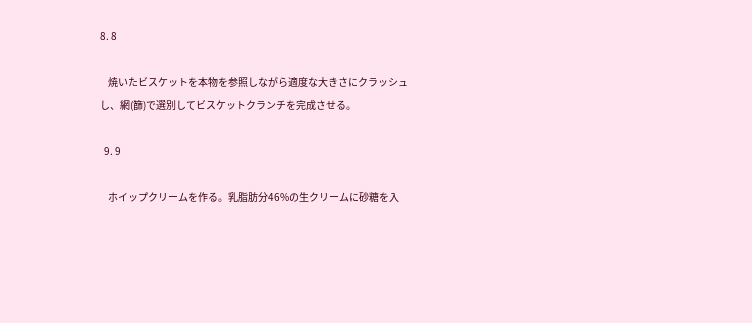8. 8

    焼いたビスケットを本物を参照しながら適度な大きさにクラッシュし、網(篩)で選別してビスケットクランチを完成させる。

  9. 9

    ホイップクリームを作る。乳脂肪分46%の生クリームに砂糖を入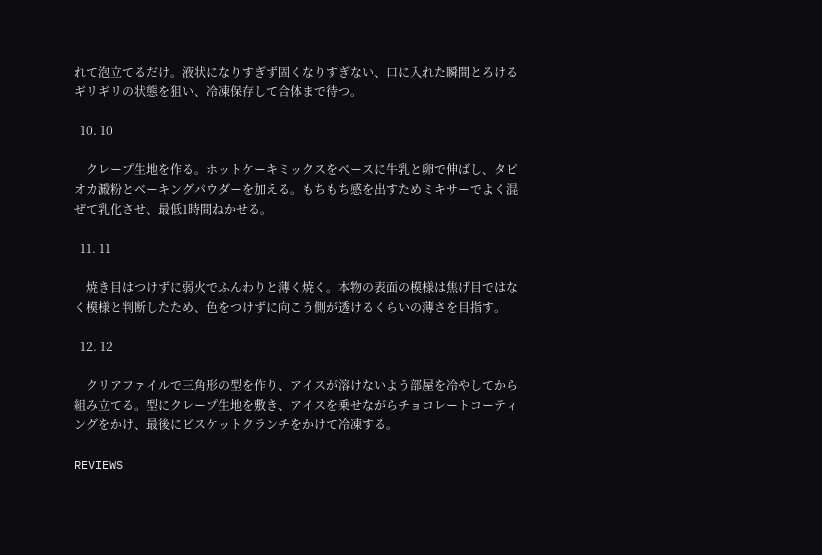れて泡立てるだけ。液状になりすぎず固くなりすぎない、口に入れた瞬間とろけるギリギリの状態を狙い、冷凍保存して合体まで待つ。

  10. 10

    クレープ生地を作る。ホットケーキミックスをベースに牛乳と卵で伸ばし、タピオカ澱粉とベーキングパウダーを加える。もちもち感を出すためミキサーでよく混ぜて乳化させ、最低1時間ねかせる。

  11. 11

    焼き目はつけずに弱火でふんわりと薄く焼く。本物の表面の模様は焦げ目ではなく模様と判断したため、色をつけずに向こう側が透けるくらいの薄さを目指す。

  12. 12

    クリアファイルで三角形の型を作り、アイスが溶けないよう部屋を冷やしてから組み立てる。型にクレープ生地を敷き、アイスを乗せながらチョコレートコーティングをかけ、最後にビスケットクランチをかけて冷凍する。

REVIEWS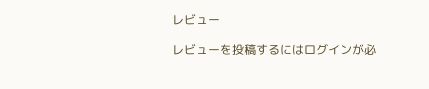レビュー

レビューを投稿するにはログインが必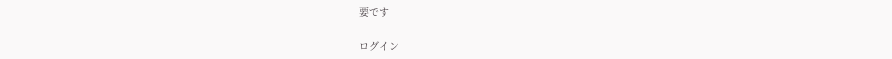要です

ログイン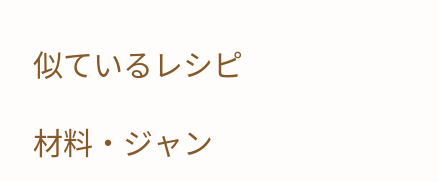似ているレシピ

材料・ジャン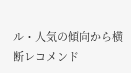ル・人気の傾向から横断レコメンド